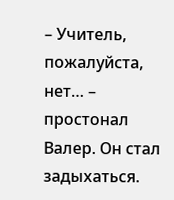– Учитель, пожалуйста, нет… – простонал Валер. Он стал задыхаться.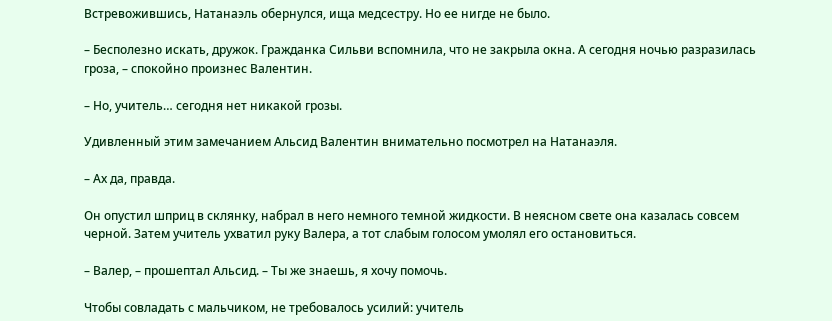Встревожившись, Натанаэль обернулся, ища медсестру. Но ее нигде не было.

– Бесполезно искать, дружок. Гражданка Сильви вспомнила, что не закрыла окна. А сегодня ночью разразилась гроза, – спокойно произнес Валентин.

– Но, учитель… сегодня нет никакой грозы.

Удивленный этим замечанием Альсид Валентин внимательно посмотрел на Натанаэля.

– Ах да, правда.

Он опустил шприц в склянку, набрал в него немного темной жидкости. В неясном свете она казалась совсем черной. Затем учитель ухватил руку Валера, а тот слабым голосом умолял его остановиться.

– Валер, – прошептал Альсид. – Ты же знаешь, я хочу помочь.

Чтобы совладать с мальчиком, не требовалось усилий: учитель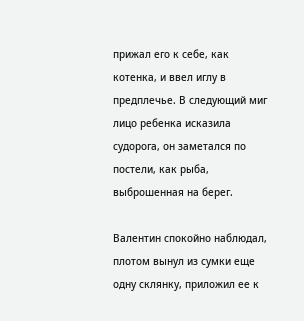прижал его к себе, как котенка, и ввел иглу в предплечье. В следующий миг лицо ребенка исказила судорога, он заметался по постели, как рыба, выброшенная на берег.

Валентин спокойно наблюдал, плотом вынул из сумки еще одну склянку, приложил ее к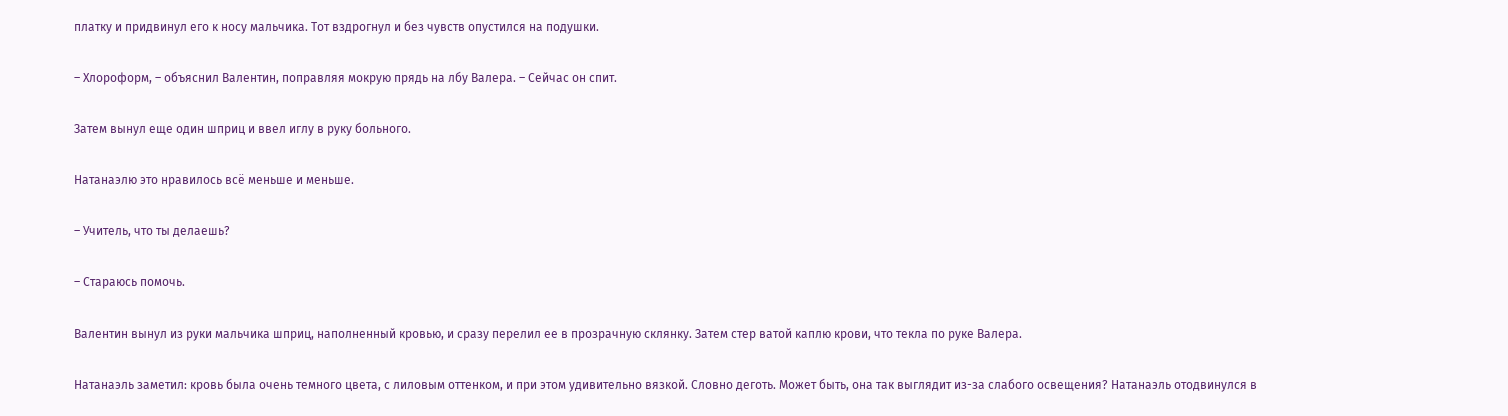платку и придвинул его к носу мальчика. Тот вздрогнул и без чувств опустился на подушки.

– Хлороформ, – объяснил Валентин, поправляя мокрую прядь на лбу Валера. – Сейчас он спит.

Затем вынул еще один шприц и ввел иглу в руку больного.

Натанаэлю это нравилось всё меньше и меньше.

– Учитель, что ты делаешь?

– Стараюсь помочь.

Валентин вынул из руки мальчика шприц, наполненный кровью, и сразу перелил ее в прозрачную склянку. Затем стер ватой каплю крови, что текла по руке Валера.

Натанаэль заметил: кровь была очень темного цвета, с лиловым оттенком, и при этом удивительно вязкой. Словно деготь. Может быть, она так выглядит из-за слабого освещения? Натанаэль отодвинулся в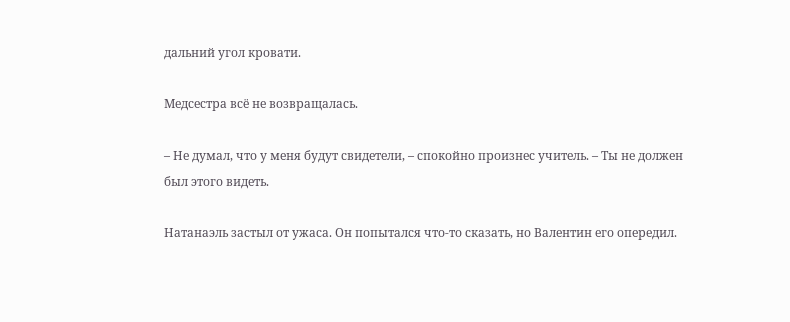дальний угол кровати.

Медсестра всё не возвращалась.

– Не думал, что у меня будут свидетели, – спокойно произнес учитель. – Ты не должен был этого видеть.

Натанаэль застыл от ужаса. Он попытался что-то сказать, но Валентин его опередил.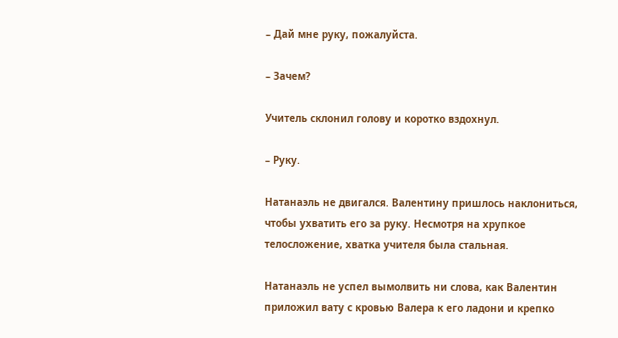– Дай мне руку, пожалуйста.

– Зачем?

Учитель склонил голову и коротко вздохнул.

– Руку.

Натанаэль не двигался. Валентину пришлось наклониться, чтобы ухватить его за руку. Несмотря на хрупкое телосложение, хватка учителя была стальная.

Натанаэль не успел вымолвить ни слова, как Валентин приложил вату с кровью Валера к его ладони и крепко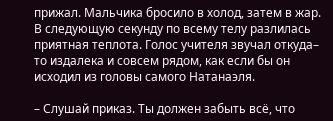прижал. Мальчика бросило в холод, затем в жар. В следующую секунду по всему телу разлилась приятная теплота. Голос учителя звучал откуда– то издалека и совсем рядом, как если бы он исходил из головы самого Натанаэля.

– Слушай приказ. Ты должен забыть всё, что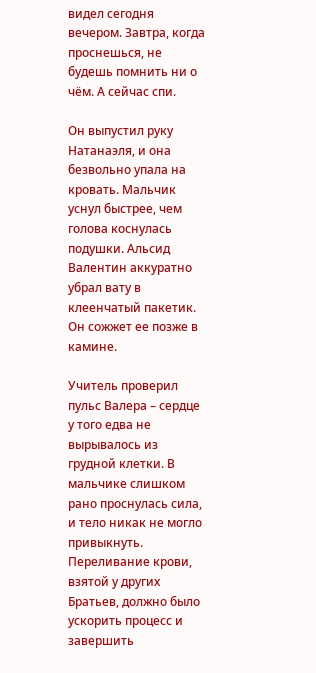видел сегодня вечером. Завтра, когда проснешься, не будешь помнить ни о чём. А сейчас спи.

Он выпустил руку Натанаэля, и она безвольно упала на кровать. Мальчик уснул быстрее, чем голова коснулась подушки. Альсид Валентин аккуратно убрал вату в клеенчатый пакетик. Он сожжет ее позже в камине.

Учитель проверил пульс Валера – сердце у того едва не вырывалось из грудной клетки. В мальчике слишком рано проснулась сила, и тело никак не могло привыкнуть. Переливание крови, взятой у других Братьев, должно было ускорить процесс и завершить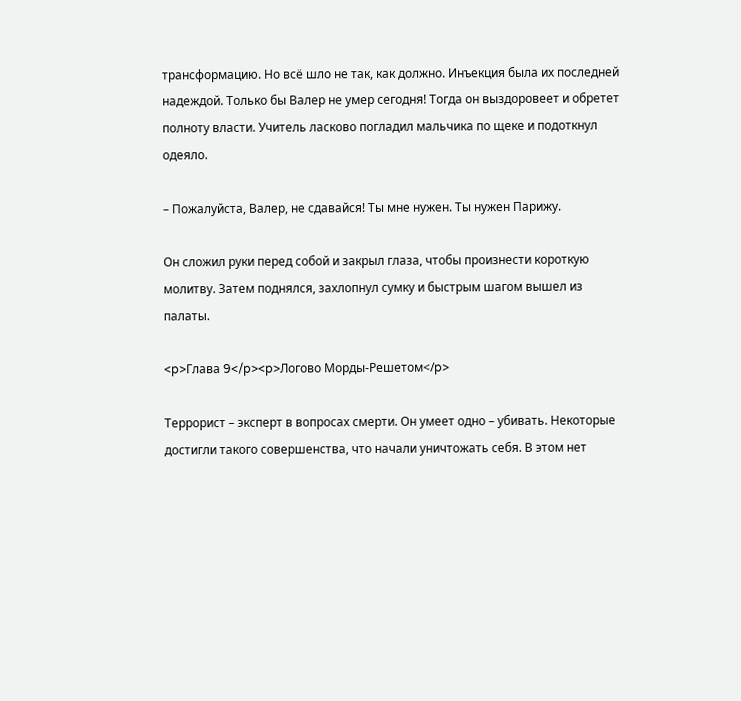трансформацию. Но всё шло не так, как должно. Инъекция была их последней надеждой. Только бы Валер не умер сегодня! Тогда он выздоровеет и обретет полноту власти. Учитель ласково погладил мальчика по щеке и подоткнул одеяло.

– Пожалуйста, Валер, не сдавайся! Ты мне нужен. Ты нужен Парижу.

Он сложил руки перед собой и закрыл глаза, чтобы произнести короткую молитву. Затем поднялся, захлопнул сумку и быстрым шагом вышел из палаты.

<p>Глава 9</p><p>Логово Морды-Решетом</p>

Террорист – эксперт в вопросах смерти. Он умеет одно – убивать. Некоторые достигли такого совершенства, что начали уничтожать себя. В этом нет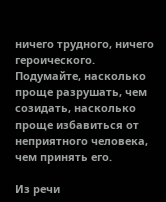ничего трудного, ничего героического. Подумайте, насколько проще разрушать, чем созидать, насколько проще избавиться от неприятного человека, чем принять его.

Из речи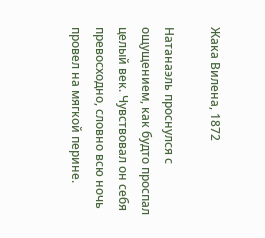Жака Вилена, 1872

Натанаэль проснулся с ощущением, как будто проспал целый век. Чувствовал он себя превосходно, словно всю ночь провел на мягкой перине.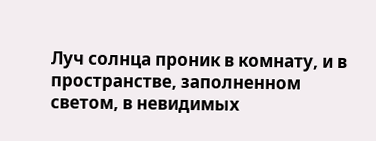Луч солнца проник в комнату, и в пространстве, заполненном светом, в невидимых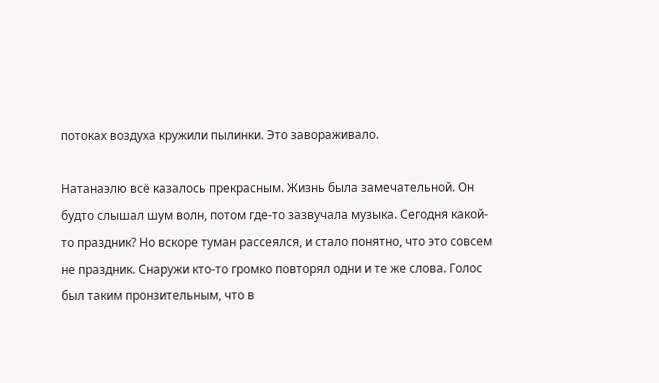потоках воздуха кружили пылинки. Это завораживало.

Натанаэлю всё казалось прекрасным. Жизнь была замечательной. Он будто слышал шум волн, потом где-то зазвучала музыка. Сегодня какой-то праздник? Но вскоре туман рассеялся, и стало понятно, что это совсем не праздник. Снаружи кто-то громко повторял одни и те же слова. Голос был таким пронзительным, что в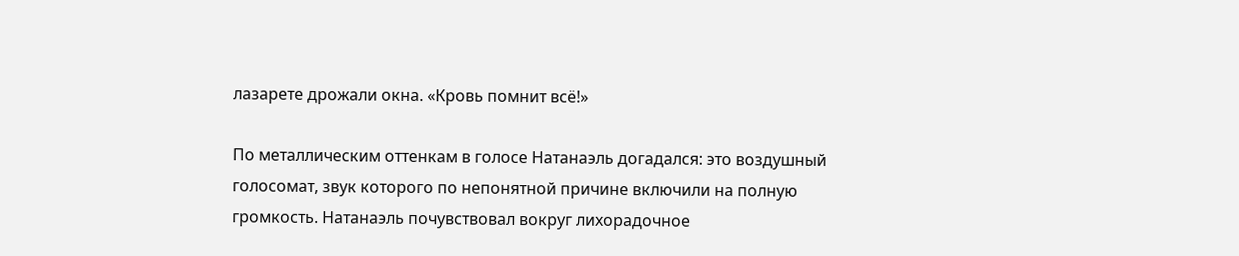лазарете дрожали окна. «Кровь помнит всё!»

По металлическим оттенкам в голосе Натанаэль догадался: это воздушный голосомат, звук которого по непонятной причине включили на полную громкость. Натанаэль почувствовал вокруг лихорадочное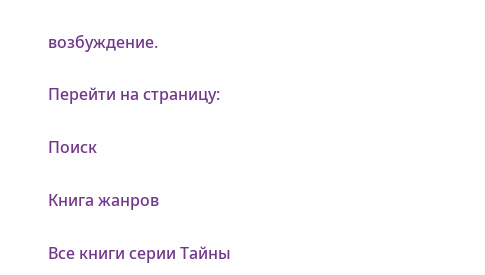возбуждение.

Перейти на страницу:

Поиск

Книга жанров

Все книги серии Тайны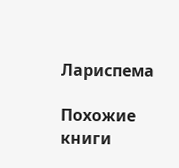Лариспема

Похожие книги